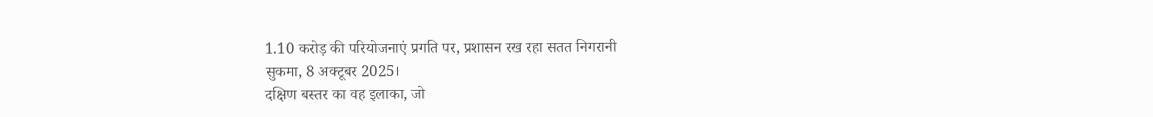1.10 करोड़ की परियोजनाएं प्रगति पर, प्रशासन रख रहा सतत निगरानी
सुकमा, 8 अक्टूबर 2025।
दक्षिण बस्तर का वह इलाका, जो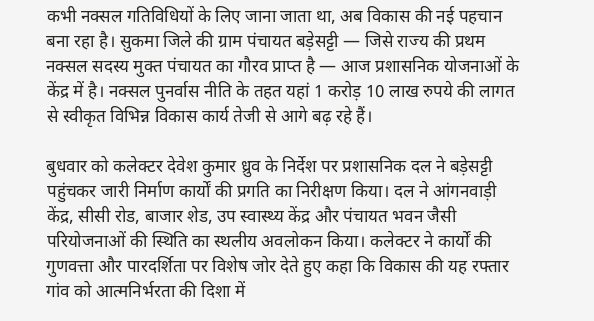कभी नक्सल गतिविधियों के लिए जाना जाता था, अब विकास की नई पहचान बना रहा है। सुकमा जिले की ग्राम पंचायत बड़ेसट्टी — जिसे राज्य की प्रथम नक्सल सदस्य मुक्त पंचायत का गौरव प्राप्त है — आज प्रशासनिक योजनाओं के केंद्र में है। नक्सल पुनर्वास नीति के तहत यहां 1 करोड़ 10 लाख रुपये की लागत से स्वीकृत विभिन्न विकास कार्य तेजी से आगे बढ़ रहे हैं।

बुधवार को कलेक्टर देवेश कुमार ध्रुव के निर्देश पर प्रशासनिक दल ने बड़ेसट्टी पहुंचकर जारी निर्माण कार्यों की प्रगति का निरीक्षण किया। दल ने आंगनवाड़ी केंद्र, सीसी रोड, बाजार शेड, उप स्वास्थ्य केंद्र और पंचायत भवन जैसी परियोजनाओं की स्थिति का स्थलीय अवलोकन किया। कलेक्टर ने कार्यों की गुणवत्ता और पारदर्शिता पर विशेष जोर देते हुए कहा कि विकास की यह रफ्तार गांव को आत्मनिर्भरता की दिशा में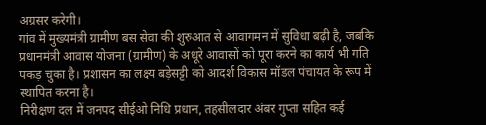अग्रसर करेगी।
गांव में मुख्यमंत्री ग्रामीण बस सेवा की शुरुआत से आवागमन में सुविधा बढ़ी है, जबकि प्रधानमंत्री आवास योजना (ग्रामीण) के अधूरे आवासों को पूरा करने का कार्य भी गति पकड़ चुका है। प्रशासन का लक्ष्य बड़ेसट्टी को आदर्श विकास मॉडल पंचायत के रूप में स्थापित करना है।
निरीक्षण दल में जनपद सीईओ निधि प्रधान, तहसीलदार अंबर गुप्ता सहित कई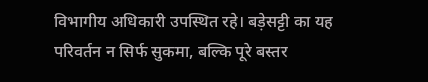विभागीय अधिकारी उपस्थित रहे। बड़ेसट्टी का यह परिवर्तन न सिर्फ सुकमा, बल्कि पूरे बस्तर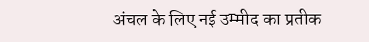अंचल के लिए नई उम्मीद का प्रतीक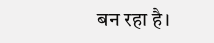बन रहा है।